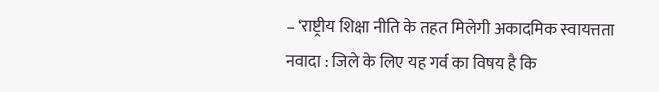– ‘राष्ट्रीय शिक्षा नीति के तहत मिलेगी अकादमिक स्वायत्तता
नवादा : जिले के लिए यह गर्व का विषय है कि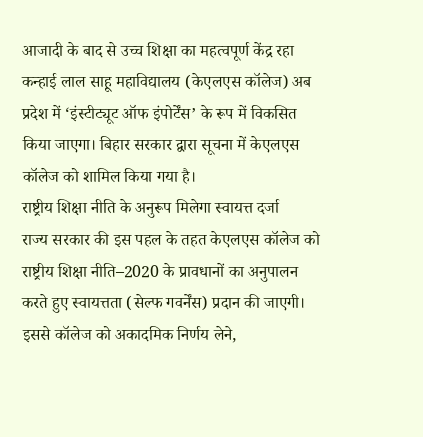आजादी के बाद से उच्च शिक्षा का महत्वपूर्ण केंद्र रहा कन्हाई लाल साहू महाविद्यालय (केएलएस कॉलेज) अब प्रदेश में ‘इंस्टीट्यूट ऑफ इंपोर्टेंस’ के रूप में विकसित किया जाएगा। बिहार सरकार द्वारा सूचना में केएलएस कॉलेज को शामिल किया गया है।
राष्ट्रीय शिक्षा नीति के अनुरूप मिलेगा स्वायत्त दर्जा
राज्य सरकार की इस पहल के तहत केएलएस कॉलेज को राष्ट्रीय शिक्षा नीति–2020 के प्रावधानों का अनुपालन करते हुए स्वायत्तता (सेल्फ गवर्नेंस) प्रदान की जाएगी। इससे कॉलेज को अकादमिक निर्णय लेने,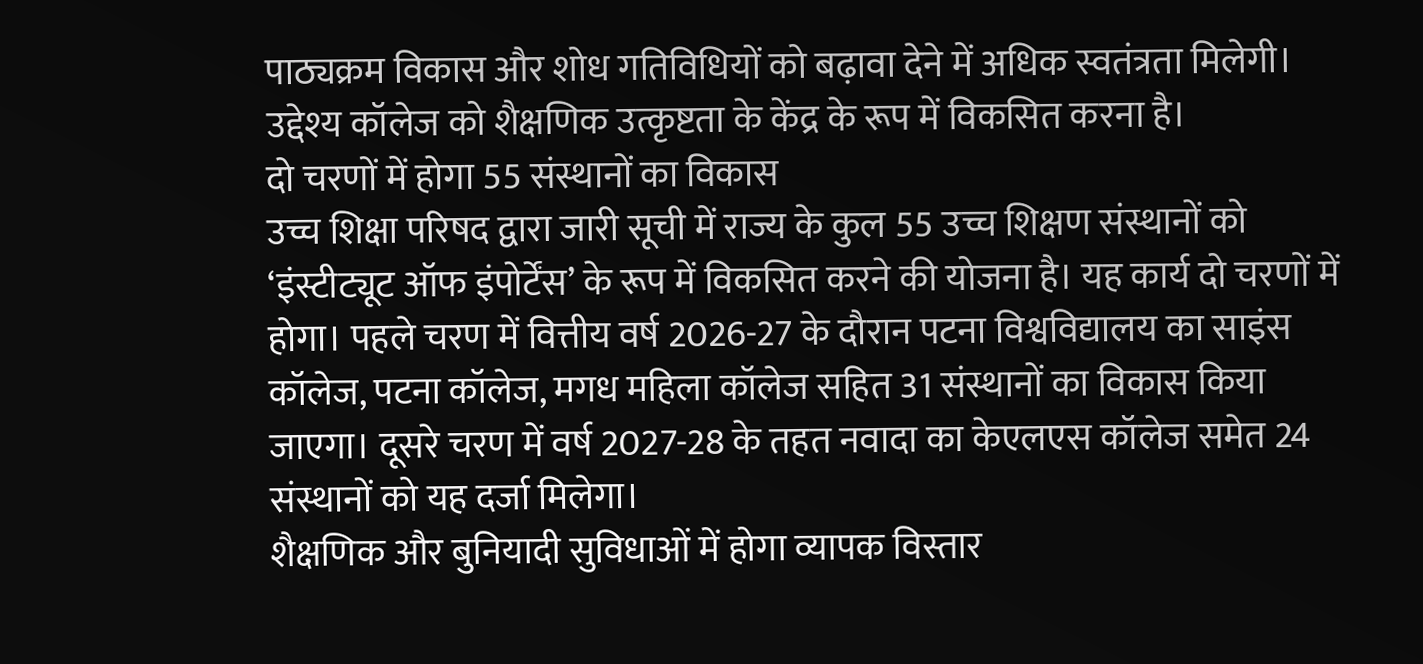पाठ्यक्रम विकास और शोध गतिविधियों को बढ़ावा देने में अधिक स्वतंत्रता मिलेगी। उद्देश्य कॉलेज को शैक्षणिक उत्कृष्टता के केंद्र के रूप में विकसित करना है।
दो चरणों में होगा 55 संस्थानों का विकास
उच्च शिक्षा परिषद द्वारा जारी सूची में राज्य के कुल 55 उच्च शिक्षण संस्थानों को ‘इंस्टीट्यूट ऑफ इंपोर्टेंस’ के रूप में विकसित करने की योजना है। यह कार्य दो चरणों में होगा। पहले चरण में वित्तीय वर्ष 2026-27 के दौरान पटना विश्वविद्यालय का साइंस कॉलेज, पटना कॉलेज, मगध महिला कॉलेज सहित 31 संस्थानों का विकास किया जाएगा। दूसरे चरण में वर्ष 2027-28 के तहत नवादा का केएलएस कॉलेज समेत 24 संस्थानों को यह दर्जा मिलेगा।
शैक्षणिक और बुनियादी सुविधाओं में होगा व्यापक विस्तार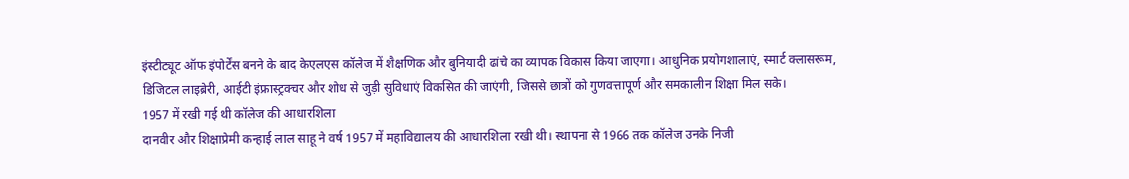इंस्टीट्यूट ऑफ इंपोर्टेंस बनने के बाद केएलएस कॉलेज में शैक्षणिक और बुनियादी ढांचे का व्यापक विकास किया जाएगा। आधुनिक प्रयोगशालाएं, स्मार्ट क्लासरूम, डिजिटल लाइब्रेरी, आईटी इंफ्रास्ट्रक्चर और शोध से जुड़ी सुविधाएं विकसित की जाएंगी, जिससे छात्रों को गुणवत्तापूर्ण और समकालीन शिक्षा मिल सके।
1957 में रखी गई थी कॉलेज की आधारशिला
दानवीर और शिक्षाप्रेमी कन्हाई लाल साहू ने वर्ष 1957 में महाविद्यालय की आधारशिला रखी थी। स्थापना से 1966 तक कॉलेज उनके निजी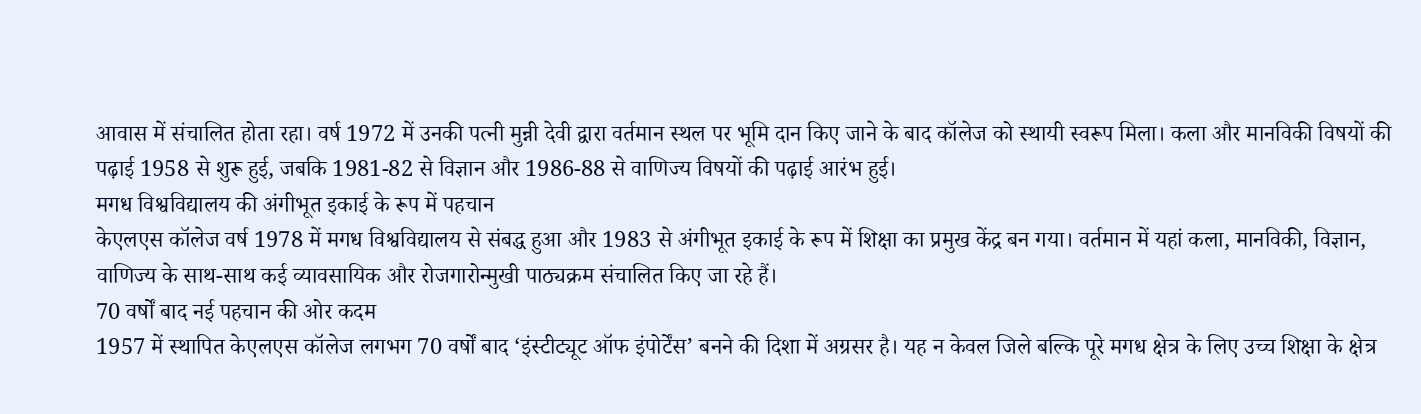आवास में संचालित होता रहा। वर्ष 1972 में उनकी पत्नी मुन्नी देवी द्वारा वर्तमान स्थल पर भूमि दान किए जाने के बाद कॉलेज को स्थायी स्वरूप मिला। कला और मानविकी विषयों की पढ़ाई 1958 से शुरू हुई, जबकि 1981-82 से विज्ञान और 1986-88 से वाणिज्य विषयों की पढ़ाई आरंभ हुई।
मगध विश्वविद्यालय की अंगीभूत इकाई के रूप में पहचान
केएलएस कॉलेज वर्ष 1978 में मगध विश्वविद्यालय से संबद्ध हुआ और 1983 से अंगीभूत इकाई के रूप में शिक्षा का प्रमुख केंद्र बन गया। वर्तमान में यहां कला, मानविकी, विज्ञान, वाणिज्य के साथ-साथ कई व्यावसायिक और रोजगारोन्मुखी पाठ्यक्रम संचालित किए जा रहे हैं।
70 वर्षों बाद नई पहचान की ओर कदम
1957 में स्थापित केएलएस कॉलेज लगभग 70 वर्षों बाद ‘इंस्टीट्यूट ऑफ इंपोर्टेंस’ बनने की दिशा में अग्रसर है। यह न केवल जिले बल्कि पूरे मगध क्षेत्र के लिए उच्च शिक्षा के क्षेत्र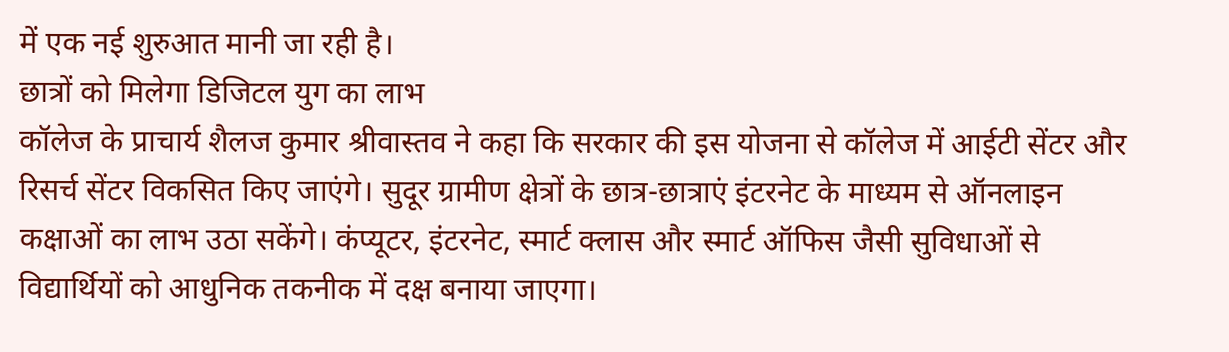में एक नई शुरुआत मानी जा रही है।
छात्रों को मिलेगा डिजिटल युग का लाभ
कॉलेज के प्राचार्य शैलज कुमार श्रीवास्तव ने कहा कि सरकार की इस योजना से कॉलेज में आईटी सेंटर और रिसर्च सेंटर विकसित किए जाएंगे। सुदूर ग्रामीण क्षेत्रों के छात्र-छात्राएं इंटरनेट के माध्यम से ऑनलाइन कक्षाओं का लाभ उठा सकेंगे। कंप्यूटर, इंटरनेट, स्मार्ट क्लास और स्मार्ट ऑफिस जैसी सुविधाओं से विद्यार्थियों को आधुनिक तकनीक में दक्ष बनाया जाएगा।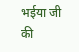भईया जी की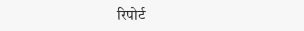रिपोर्ट